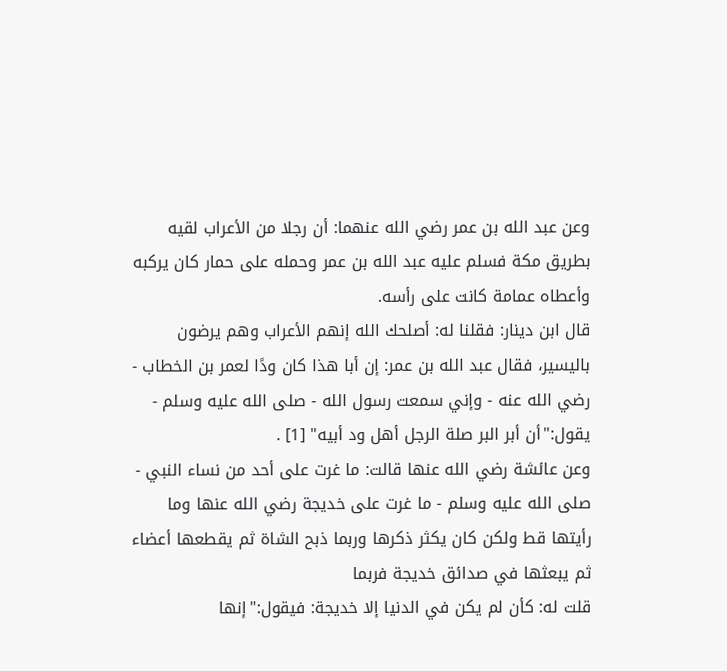وعن عبد الله بن عمر رضي الله عنهما: أن رجلا من الأعراب لقيه بطريق مكة فسلم عليه عبد الله بن عمر وحمله على حمار كان يركبه وأعطاه عمامة كانت على رأسه.
قال ابن دينار: فقلنا له: أصلحك الله إنهم الأعراب وهم يرضون باليسير، فقال عبد الله بن عمر: إن أبا هذا كان ودًا لعمر بن الخطاب - رضي الله عنه - وإني سمعت رسول الله - صلى الله عليه وسلم - يقول:"أن أبر البر صلة الرجل أهل ود أبيه" [1] .
وعن عائشة رضي الله عنها قالت: ما غرت على أحد من نساء النبي - صلى الله عليه وسلم - ما غرت على خديجة رضي الله عنها وما رأيتها قط ولكن كان يكثر ذكرها وربما ذبح الشاة ثم يقطعها أعضاء ثم يبعثها في صدائق خديجة فربما
قلت له: كأن لم يكن في الدنيا إلا خديجة: فيقول:"إنها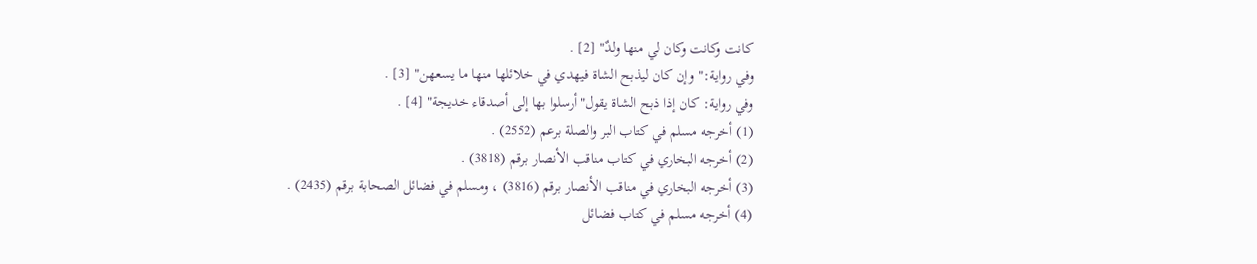كانت وكانت وكان لي منها ولدٌ" [2] .
وفي رواية:"وإن كان ليذبح الشاة فيهدي في خلائلها منها ما يسعهن" [3] .
وفي رواية: كان إذا ذبح الشاة يقول"أرسلوا بها إلى أصدقاء خديجة" [4] .
(1) أخرجه مسلم في كتاب البر والصلة برعم (2552) .
(2) أخرجه البخاري في كتاب مناقب الأنصار برقم (3818) .
(3) أخرجه البخاري في مناقب الأنصار برقم (3816) ، ومسلم في فضائل الصحابة برقم (2435) .
(4) أخرجه مسلم في كتاب فضائل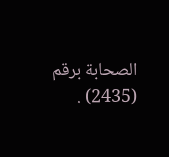الصحابة برقم (2435) .